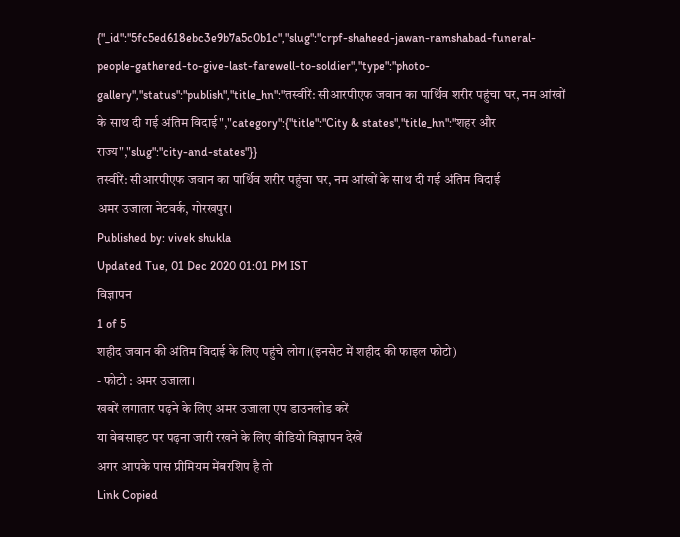{"_id":"5fc5ed618ebc3e9b7a5c0b1c","slug":"crpf-shaheed-jawan-ramshabad-funeral-people-gathered-to-give-last-farewell-to-soldier","type":"photo-gallery","status":"publish","title_hn":"तस्वीरें: सीआरपीएफ जवान का पार्थिव शरीर पहुंचा घर, नम आंखों के साथ दी गई अंतिम विदाई","category":{"title":"City & states","title_hn":"शहर और राज्य","slug":"city-and-states"}}
तस्वीरें: सीआरपीएफ जवान का पार्थिव शरीर पहुंचा घर, नम आंखों के साथ दी गई अंतिम विदाई
अमर उजाला नेटवर्क, गोरखपुर।
Published by: vivek shukla
Updated Tue, 01 Dec 2020 01:01 PM IST
विज्ञापन
1 of 5
शहीद जवान की अंतिम विदाई के लिए पहुंचे लोग।(इनसेट में शहीद की फाइल फोटो)
- फोटो : अमर उजाला।
खबरें लगातार पढ़ने के लिए अमर उजाला एप डाउनलोड करें
या वेबसाइट पर पढ़ना जारी रखने के लिए वीडियो विज्ञापन देखें
अगर आपके पास प्रीमियम मेंबरशिप है तो
Link Copied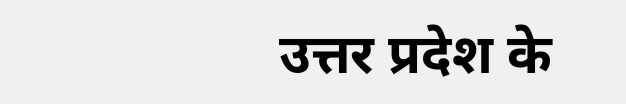उत्तर प्रदेश के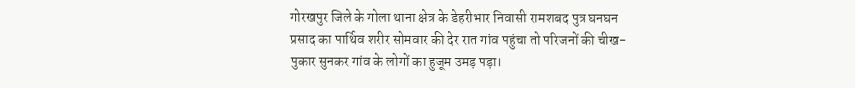गोरखपुर जिले के गोला थाना क्षेत्र के डेहरीभार निवासी रामशबद पुत्र घनघन प्रसाद का पार्थिव शरीर सोमवार की देर रात गांव पहुंचा तो परिजनों की चीख-पुकार सुनकर गांव के लोगों का हुजूम उमड़ पड़ा।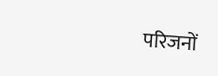परिजनों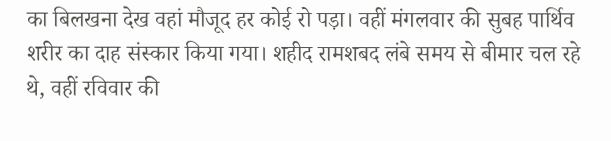का बिलखना देख वहां मौजूद हर कोई रो पड़ा। वहीं मंगलवार की सुबह पार्थिव शरीर का दाह संस्कार किया गया। शहीद रामशबद लंबे समय से बीमार चल रहे थे, वहीं रविवार की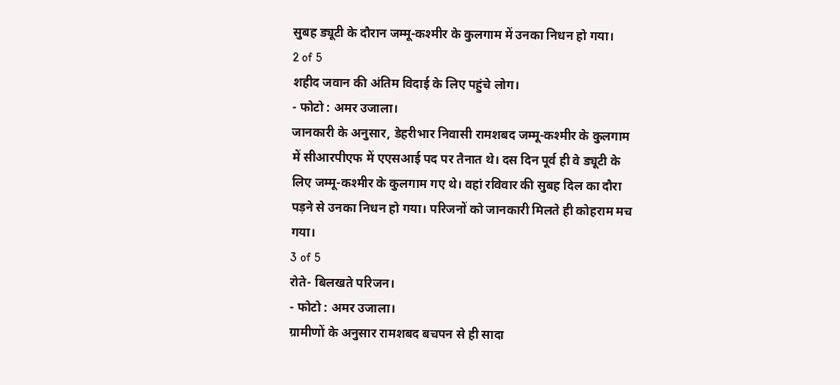सुबह ड्यूटी के दौरान जम्मू-कश्मीर के कुलगाम में उनका निधन हो गया।
2 of 5
शहीद जवान की अंतिम विदाई के लिए पहुंचे लोग।
- फोटो : अमर उजाला।
जानकारी के अनुसार, डेहरीभार निवासी रामशबद जम्मू-कश्मीर के कुलगाम में सीआरपीएफ में एएसआई पद पर तैनात थे। दस दिन पूर्व ही वे ड्यूटी के लिए जम्मू-कश्मीर के कुलगाम गए थे। वहां रविवार की सुबह दिल का दौरा पड़ने से उनका निधन हो गया। परिजनों को जानकारी मिलते ही कोहराम मच गया।
3 of 5
रोते- बिलखते परिजन।
- फोटो : अमर उजाला।
ग्रामीणों के अनुसार रामशबद बचपन से ही सादा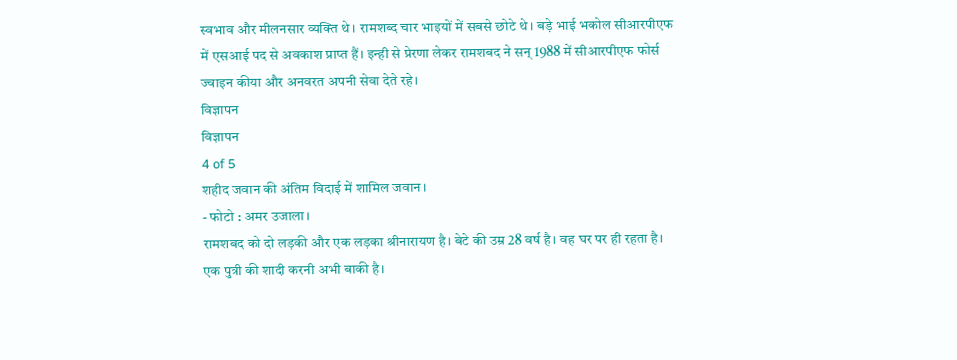स्वभाव और मीलनसार व्यक्ति थे। रामशब्द चार भाइयों में सबसे छोटे थे। बड़े भाई भकोल सीआरपीएफ में एसआई पद से अवकाश प्राप्त हैं। इन्ही से प्रेरणा लेकर रामशबद ने सन् 1988 में सीआरपीएफ फोर्स ज्वाइन कीया और अनवरत अपनी सेवा देते रहे।
विज्ञापन
विज्ञापन
4 of 5
शहीद जवान की अंतिम विदाई में शामिल जवान।
- फोटो : अमर उजाला।
रामशबद को दो लड़की और एक लड़का श्रीनारायण है। बेटे की उम्र 28 वर्ष है। वह घर पर ही रहता है। एक पुत्री की शादी करनी अभी बाकी है।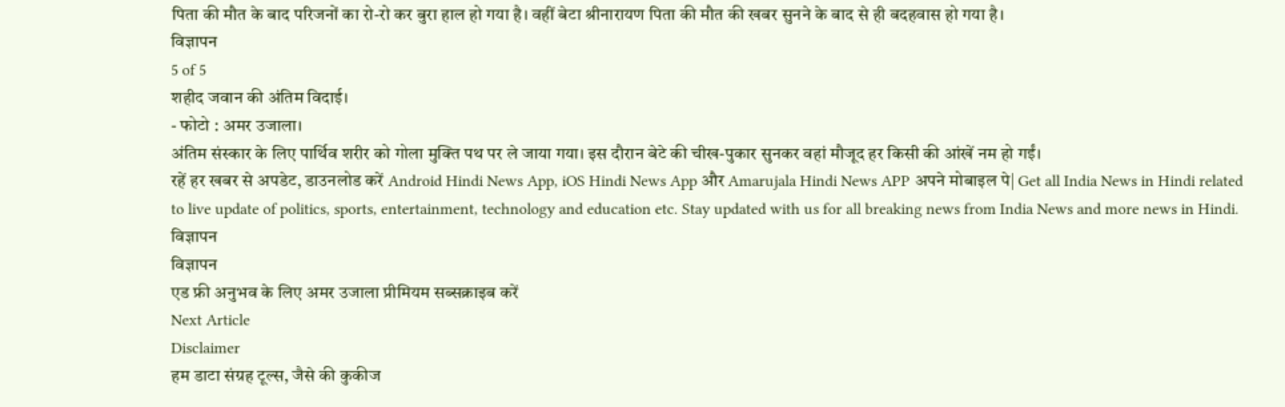पिता की मौत के बाद परिजनों का रो-रो कर बुरा हाल हो गया है। वहीं बेटा श्रीनारायण पिता की मौत की खबर सुनने के बाद से ही बदहवास हो गया है।
विज्ञापन
5 of 5
शहीद जवान की अंतिम विदाई।
- फोटो : अमर उजाला।
अंतिम संस्कार के लिए पार्थिव शरीर को गोला मुक्ति पथ पर ले जाया गया। इस दौरान बेटे की चीख-पुकार सुनकर वहां मौजूद हर किसी की आंखें नम हो गईं।
रहें हर खबर से अपडेट, डाउनलोड करें Android Hindi News App, iOS Hindi News App और Amarujala Hindi News APP अपने मोबाइल पे| Get all India News in Hindi related to live update of politics, sports, entertainment, technology and education etc. Stay updated with us for all breaking news from India News and more news in Hindi.
विज्ञापन
विज्ञापन
एड फ्री अनुभव के लिए अमर उजाला प्रीमियम सब्सक्राइब करें
Next Article
Disclaimer
हम डाटा संग्रह टूल्स, जैसे की कुकीज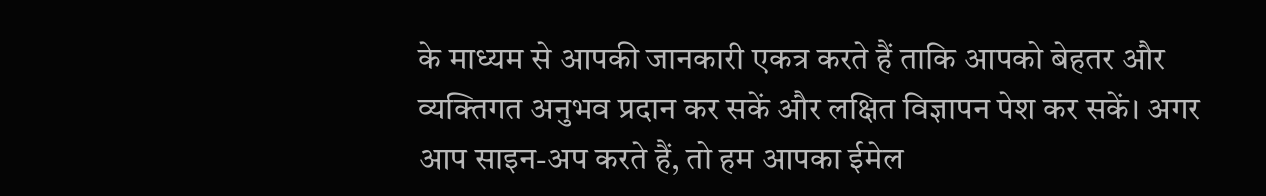के माध्यम से आपकी जानकारी एकत्र करते हैं ताकि आपको बेहतर और व्यक्तिगत अनुभव प्रदान कर सकें और लक्षित विज्ञापन पेश कर सकें। अगर आप साइन-अप करते हैं, तो हम आपका ईमेल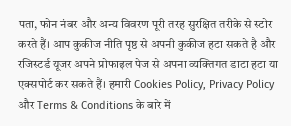पता, फोन नंबर और अन्य विवरण पूरी तरह सुरक्षित तरीके से स्टोर करते हैं। आप कुकीज नीति पृष्ठ से अपनी कुकीज हटा सकते है और रजिस्टर्ड यूजर अपने प्रोफाइल पेज से अपना व्यक्तिगत डाटा हटा या एक्सपोर्ट कर सकते हैं। हमारी Cookies Policy, Privacy Policy और Terms & Conditions के बारे में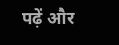पढ़ें और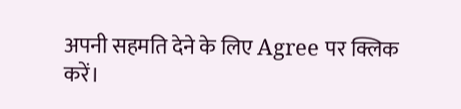अपनी सहमति देने के लिए Agree पर क्लिक करें।